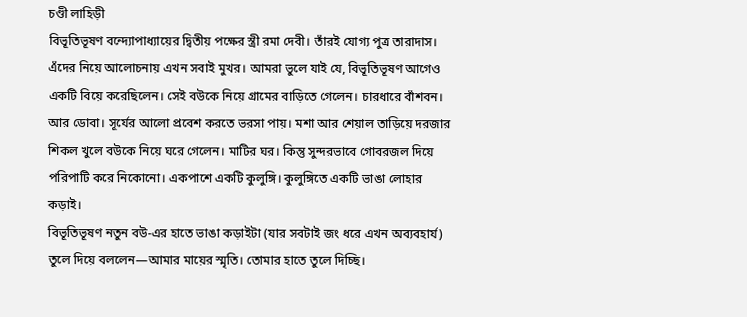চণ্ডী লাহিড়ী
বিভূতিভূষণ বন্দ্যোপাধ্যায়ের দ্বিতীয় পক্ষের স্ত্রী রমা দেবী। তাঁরই যোগ্য পুত্র তারাদাস। এঁদের নিয়ে আলোচনায় এখন সবাই মুখর। আমরা ভুলে যাই যে, বিভূতিভূষণ আগেও একটি বিয়ে করেছিলেন। সেই বউকে নিয়ে গ্রামের বাড়িতে গেলেন। চারধারে বাঁশবন। আর ডোবা। সূর্যের আলো প্রবেশ করতে ভরসা পায়। মশা আর শেয়াল তাড়িয়ে দরজার শিকল খুলে বউকে নিয়ে ঘরে গেলেন। মাটির ঘর। কিন্তু সুন্দরভাবে গোবরজল দিয়ে পরিপাটি করে নিকোনো। একপাশে একটি কুলুঙ্গি। কুলুঙ্গিতে একটি ভাঙা লোহার কড়াই।
বিভূতিভূষণ নতুন বউ-এর হাতে ভাঙা কড়াইটা (যার সবটাই জং ধরে এখন অব্যবহার্য) তুলে দিয়ে বললেন—আমার মায়ের স্মৃতি। তোমার হাতে তুলে দিচ্ছি।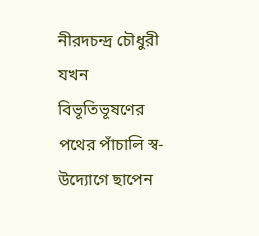নীরদচন্দ্র চৌধুরী যখন বিভূতিভূষণের পথের পাঁচালি স্ব-উদ্যোগে ছাপেন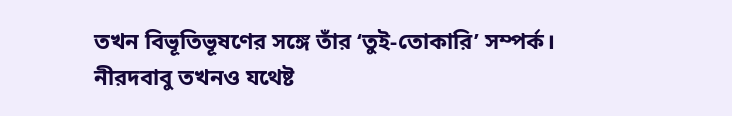তখন বিভূতিভূষণের সঙ্গে তাঁর ‘তুই-তোকারি’ সম্পর্ক। নীরদবাবু তখনও যথেষ্ট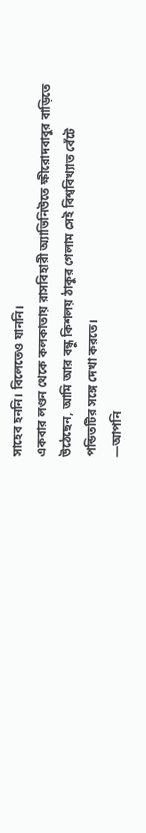সাহেব হননি। বিলেতেও যাননি।
একবার লণ্ডন থেকে কলকাতায় রাসবিহারী অ্যাভিনিউতে ক্ষীরোদবাবুর বাড়িতে উঠেছেন, আমি আর বন্ধু কিশলয় ঠাকুর গেলাম সেই বিশ্ববিখ্যাত বেঁটে পন্ডিতটির সঙ্গে দেখা করতে।
—আপনি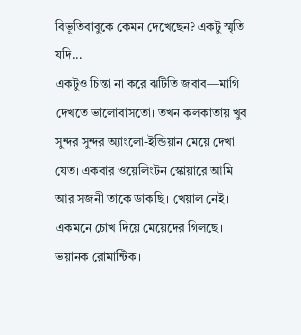বিভূতিবাবুকে কেমন দেখেছেন? একটু স্মৃতি যদি...
একটুও চিন্তা না করে ঝটিতি জবাব—মাগি দেখতে ভালোবাসতো। তখন কলকাতায় খুব সুন্দর সুন্দর অ্যাংলো-ইন্ডিয়ান মেয়ে দেখা যেত। একবার ওয়েলিংটন স্কোয়ারে আমি আর সজনী তাকে ডাকছি। খেয়াল নেই। একমনে চোখ দিয়ে মেয়েদের গিলছে। ভয়ানক রোমান্টিক।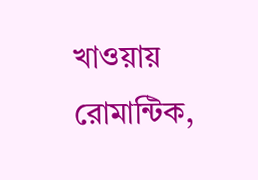খাওয়ায় রোমান্টিক,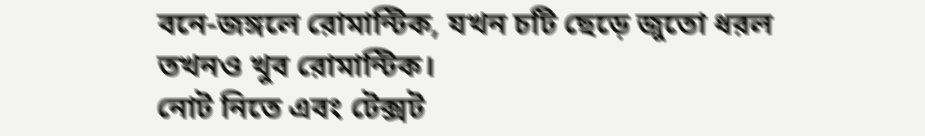বনে-জঙ্গলে রোমান্টিক, যখন চটি ছেড়ে জুতো ধরল তখনও খুব রোমান্টিক।
নোট নিতে এবং টেক্সট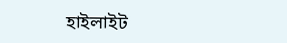হাইলাইট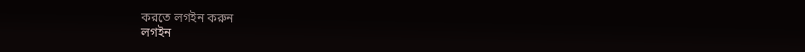করতে লগইন করুন
লগইন